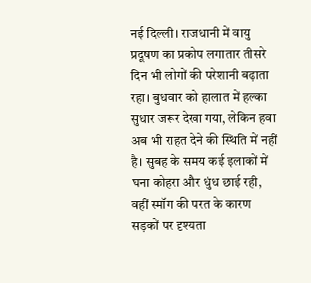नई दिल्ली। राजधानी में वायु प्रदूषण का प्रकोप लगातार तीसरे दिन भी लोगों की परेशानी बढ़ाता रहा। बुधवार को हालात में हल्का सुधार जरूर देखा गया, लेकिन हवा अब भी राहत देने की स्थिति में नहीं है। सुबह के समय कई इलाकों में घना कोहरा और धुंध छाई रही, वहीं स्मॉग की परत के कारण सड़कों पर दृश्यता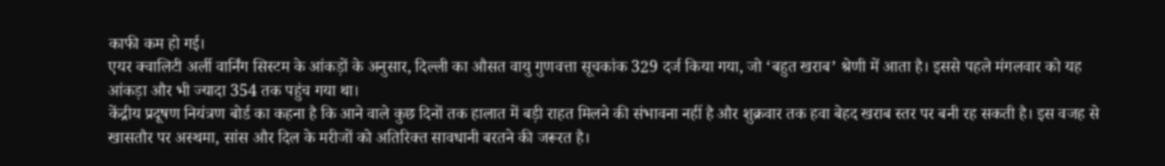काफी कम हो गई।
एयर क्वालिटी अर्ली वार्निंग सिस्टम के आंकड़ों के अनुसार, दिल्ली का औसत वायु गुणवत्ता सूचकांक 329 दर्ज किया गया, जो ‘बहुत खराब’ श्रेणी में आता है। इससे पहले मंगलवार को यह आंकड़ा और भी ज्यादा 354 तक पहुंच गया था।
केंद्रीय प्रदूषण नियंत्रण बोर्ड का कहना है कि आने वाले कुछ दिनों तक हालात में बड़ी राहत मिलने की संभावना नहीं है और शुक्रवार तक हवा बेहद खराब स्तर पर बनी रह सकती है। इस वजह से खासतौर पर अस्थमा, सांस और दिल के मरीजों को अतिरिक्त सावधानी बरतने की जरूरत है।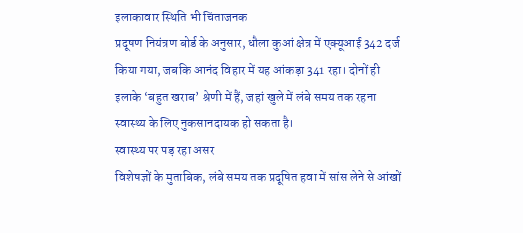इलाकावार स्थिति भी चिंताजनक
प्रदूषण नियंत्रण बोर्ड के अनुसार, धौला कुआं क्षेत्र में एक्यूआई 342 दर्ज किया गया, जबकि आनंद विहार में यह आंकड़ा 341 रहा। दोनों ही इलाके ‘बहुत खराब’ श्रेणी में हैं, जहां खुले में लंबे समय तक रहना स्वास्थ्य के लिए नुकसानदायक हो सकता है।
स्वास्थ्य पर पड़ रहा असर
विशेषज्ञों के मुताबिक, लंबे समय तक प्रदूषित हवा में सांस लेने से आंखों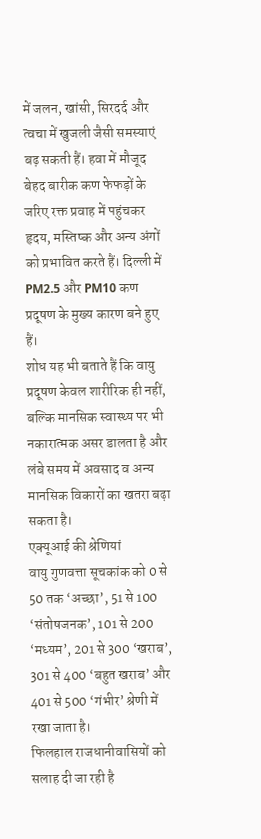में जलन, खांसी, सिरदर्द और त्वचा में खुजली जैसी समस्याएं बढ़ सकती हैं। हवा में मौजूद बेहद बारीक कण फेफड़ों के जरिए रक्त प्रवाह में पहुंचकर हृदय, मस्तिष्क और अन्य अंगों को प्रभावित करते हैं। दिल्ली में PM2.5 और PM10 कण प्रदूषण के मुख्य कारण बने हुए हैं।
शोध यह भी बताते हैं कि वायु प्रदूषण केवल शारीरिक ही नहीं, बल्कि मानसिक स्वास्थ्य पर भी नकारात्मक असर डालता है और लंबे समय में अवसाद व अन्य मानसिक विकारों का खतरा बढ़ा सकता है।
एक्यूआई की श्रेणियां
वायु गुणवत्ता सूचकांक को 0 से 50 तक ‘अच्छा’, 51 से 100 ‘संतोषजनक’, 101 से 200 ‘मध्यम’, 201 से 300 ‘खराब’, 301 से 400 ‘बहुत खराब’ और 401 से 500 ‘गंभीर’ श्रेणी में रखा जाता है।
फिलहाल राजधानीवासियों को सलाह दी जा रही है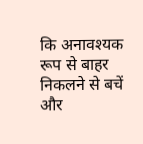कि अनावश्यक रूप से बाहर निकलने से बचें और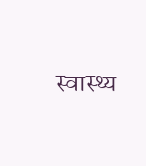स्वास्थ्य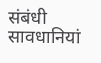संबंधी सावधानियां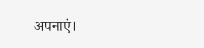अपनाएं।